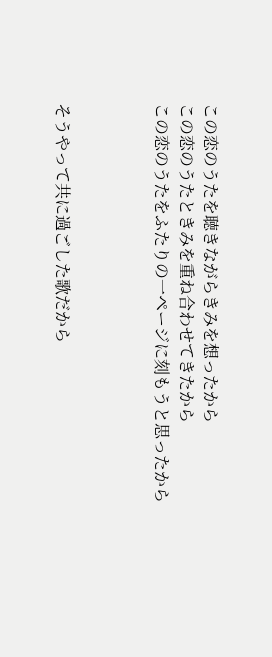この恋のうたを聴きながらきみを想ったから
この恋のうたときみを重ね合わせてきたから
この恋のうたをふたりの一ページに刻もうと思ったから



そうやって共に過ごした歌だから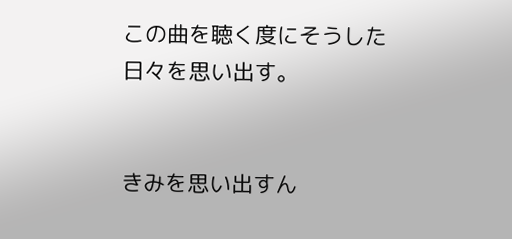この曲を聴く度にそうした日々を思い出す。


きみを思い出すん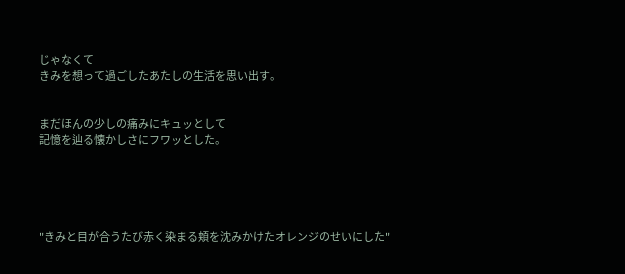じゃなくて
きみを想って過ごしたあたしの生活を思い出す。


まだほんの少しの痛みにキュッとして
記憶を辿る懐かしさにフワッとした。





"きみと目が合うたび赤く染まる頬を沈みかけたオレンジのせいにした"